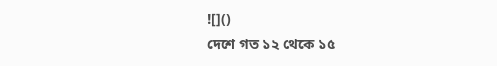![]()
দেশে গত ১২ থেকে ১৫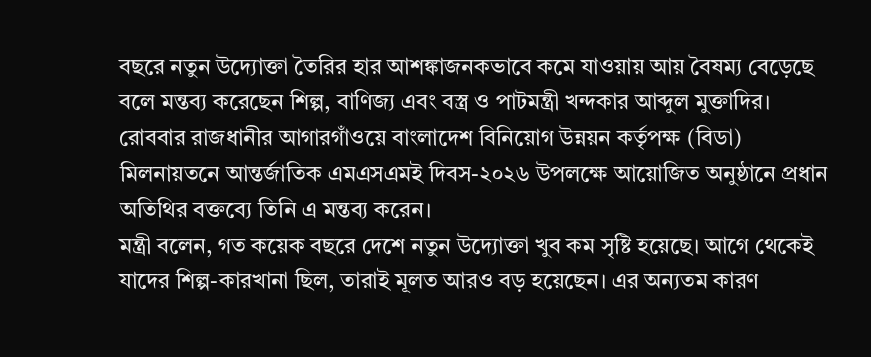বছরে নতুন উদ্যোক্তা তৈরির হার আশঙ্কাজনকভাবে কমে যাওয়ায় আয় বৈষম্য বেড়েছে বলে মন্তব্য করেছেন শিল্প, বাণিজ্য এবং বস্ত্র ও পাটমন্ত্রী খন্দকার আব্দুল মুক্তাদির।
রোববার রাজধানীর আগারগাঁওয়ে বাংলাদেশ বিনিয়োগ উন্নয়ন কর্তৃপক্ষ (বিডা) মিলনায়তনে আন্তর্জাতিক এমএসএমই দিবস-২০২৬ উপলক্ষে আয়োজিত অনুষ্ঠানে প্রধান অতিথির বক্তব্যে তিনি এ মন্তব্য করেন।
মন্ত্রী বলেন, গত কয়েক বছরে দেশে নতুন উদ্যোক্তা খুব কম সৃষ্টি হয়েছে। আগে থেকেই যাদের শিল্প-কারখানা ছিল, তারাই মূলত আরও বড় হয়েছেন। এর অন্যতম কারণ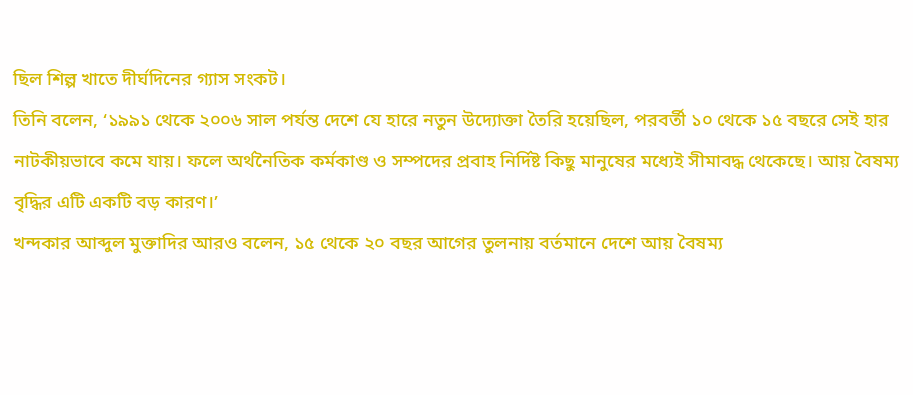ছিল শিল্প খাতে দীর্ঘদিনের গ্যাস সংকট।
তিনি বলেন, ‘১৯৯১ থেকে ২০০৬ সাল পর্যন্ত দেশে যে হারে নতুন উদ্যোক্তা তৈরি হয়েছিল, পরবর্তী ১০ থেকে ১৫ বছরে সেই হার নাটকীয়ভাবে কমে যায়। ফলে অর্থনৈতিক কর্মকাণ্ড ও সম্পদের প্রবাহ নির্দিষ্ট কিছু মানুষের মধ্যেই সীমাবদ্ধ থেকেছে। আয় বৈষম্য বৃদ্ধির এটি একটি বড় কারণ।’
খন্দকার আব্দুল মুক্তাদির আরও বলেন, ১৫ থেকে ২০ বছর আগের তুলনায় বর্তমানে দেশে আয় বৈষম্য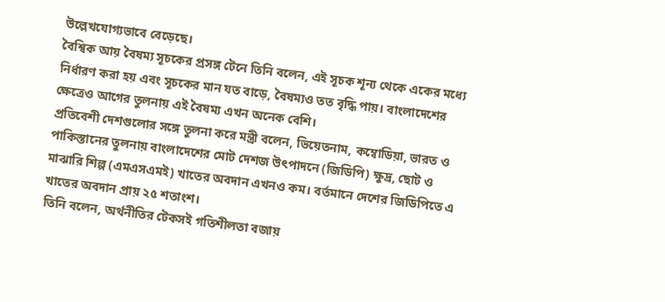উল্লেখযোগ্যভাবে বেড়েছে।
বৈশ্বিক আয় বৈষম্য সূচকের প্রসঙ্গ টেনে তিনি বলেন, এই সূচক শূন্য থেকে একের মধ্যে নির্ধারণ করা হয় এবং সূচকের মান যত বাড়ে, বৈষম্যও তত বৃদ্ধি পায়। বাংলাদেশের ক্ষেত্রেও আগের তুলনায় এই বৈষম্য এখন অনেক বেশি।
প্রতিবেশী দেশগুলোর সঙ্গে তুলনা করে মন্ত্রী বলেন, ভিয়েতনাম, কম্বোডিয়া, ভারত ও পাকিস্তানের তুলনায় বাংলাদেশের মোট দেশজ উৎপাদনে (জিডিপি) ক্ষুদ্র, ছোট ও মাঝারি শিল্প (এমএসএমই) খাতের অবদান এখনও কম। বর্তমানে দেশের জিডিপিতে এ খাতের অবদান প্রায় ২৫ শতাংশ।
তিনি বলেন, অর্থনীতির টেকসই গতিশীলতা বজায়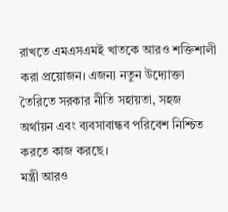রাখতে এমএসএমই খাতকে আরও শক্তিশালী করা প্রয়োজন। এজন্য নতুন উদ্যোক্তা তৈরিতে সরকার নীতি সহায়তা, সহজ অর্থায়ন এবং ব্যবসাবান্ধব পরিবেশ নিশ্চিত করতে কাজ করছে।
মন্ত্রী আরও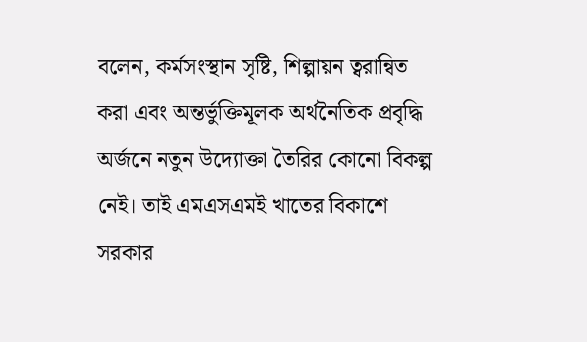বলেন, কর্মসংস্থান সৃষ্টি, শিল্পায়ন ত্বরান্বিত করা এবং অন্তর্ভুক্তিমূলক অর্থনৈতিক প্রবৃদ্ধি অর্জনে নতুন উদ্যোক্তা তৈরির কোনো বিকল্প নেই। তাই এমএসএমই খাতের বিকাশে সরকার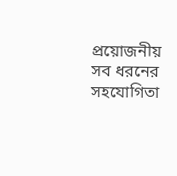প্রয়োজনীয় সব ধরনের সহযোগিতা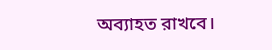অব্যাহত রাখবে।